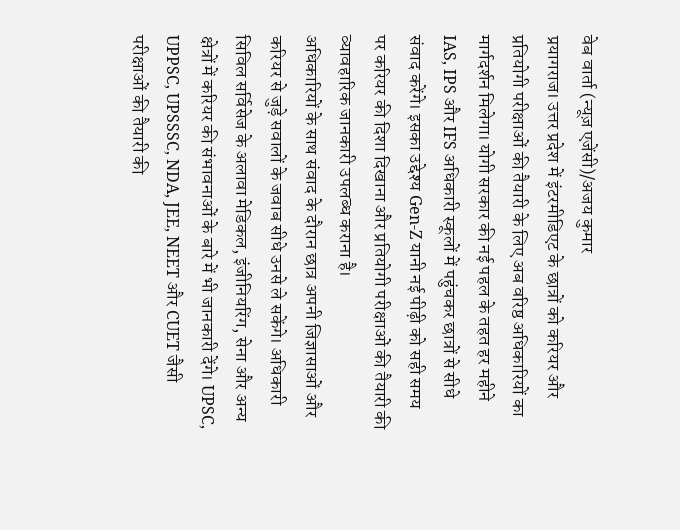वेब वार्ता (न्यूज़ एजेंसी)/अजय कुमार
प्रयागराज। उत्तर प्रदेश में इंटरमीडिएट के छात्रों को करियर और प्रतियोगी परीक्षाओं की तैयारी के लिए अब वरिष्ठ अधिकारियों का मार्गदर्शन मिलेगा। योगी सरकार की नई पहल के तहत हर महीने IAS, IPS और IFS अधिकारी स्कूलों में पहुंचकर छात्रों से सीधे संवाद करेंगे। इसका उद्देश्य Gen-Z यानी नई पीढ़ी को सही समय पर करियर की दिशा दिखाना और प्रतियोगी परीक्षाओं की तैयारी की व्यावहारिक जानकारी उपलब्ध कराना है।
अधिकारियों के साथ संवाद के दौरान छात्र अपनी जिज्ञासाओं और करियर से जुड़े सवालों के जवाब सीधे उनसे ले सकेंगे। अधिकारी सिविल सर्विसेज के अलावा मेडिकल, इंजीनियरिंग, सेना और अन्य क्षेत्रों में करियर की संभावनाओं के बारे में भी जानकारी देंगे। UPSC, UPPSC, UPSSSC, NDA, JEE, NEET और CUET जैसी परीक्षाओं की तैयारी की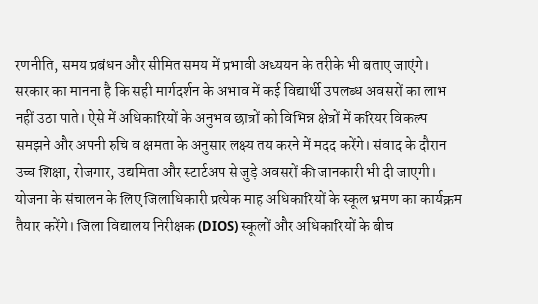रणनीति, समय प्रबंधन और सीमित समय में प्रभावी अध्ययन के तरीके भी बताए जाएंगे। सरकार का मानना है कि सही मार्गदर्शन के अभाव में कई विद्यार्थी उपलब्ध अवसरों का लाभ नहीं उठा पाते। ऐसे में अधिकारियों के अनुभव छात्रों को विभिन्न क्षेत्रों में करियर विकल्प समझने और अपनी रुचि व क्षमता के अनुसार लक्ष्य तय करने में मदद करेंगे। संवाद के दौरान उच्च शिक्षा, रोजगार, उद्यमिता और स्टार्टअप से जुड़े अवसरों की जानकारी भी दी जाएगी।
योजना के संचालन के लिए जिलाधिकारी प्रत्येक माह अधिकारियों के स्कूल भ्रमण का कार्यक्रम तैयार करेंगे। जिला विद्यालय निरीक्षक (DIOS) स्कूलों और अधिकारियों के बीच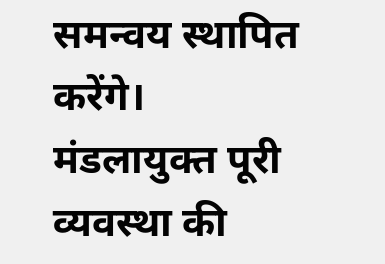समन्वय स्थापित करेंगे। मंडलायुक्त पूरी व्यवस्था की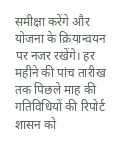समीक्षा करेंगे और योजना के क्रियान्वयन पर नजर रखेंगे। हर महीने की पांच तारीख तक पिछले माह की गतिविधियों की रिपोर्ट शासन को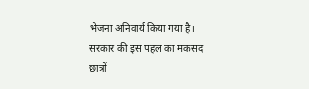भेजना अनिवार्य किया गया है।
सरकार की इस पहल का मकसद छात्रों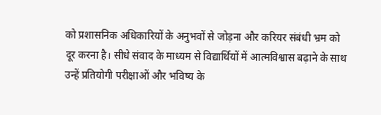को प्रशासनिक अधिकारियों के अनुभवों से जोड़ना और करियर संबंधी भ्रम को दूर करना है। सीधे संवाद के माध्यम से विद्यार्थियों में आत्मविश्वास बढ़ाने के साथ उन्हें प्रतियोगी परीक्षाओं और भविष्य के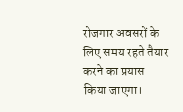रोजगार अवसरों के लिए समय रहते तैयार करने का प्रयास किया जाएगा।